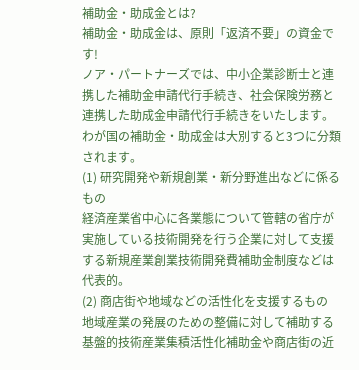補助金・助成金とは?
補助金・助成金は、原則「返済不要」の資金です!
ノア・パートナーズでは、中小企業診断士と連携した補助金申請代行手続き、社会保険労務と連携した助成金申請代行手続きをいたします。
わが国の補助金・助成金は大別すると3つに分類されます。
(1) 研究開発や新規創業・新分野進出などに係るもの
経済産業省中心に各業態について管轄の省庁が実施している技術開発を行う企業に対して支援する新規産業創業技術開発費補助金制度などは代表的。
(2) 商店街や地域などの活性化を支援するもの
地域産業の発展のための整備に対して補助する基盤的技術産業集積活性化補助金や商店街の近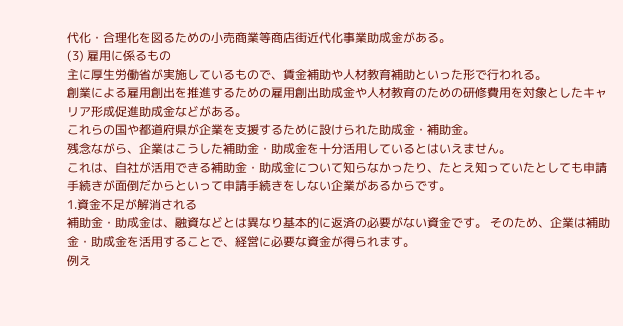代化・合理化を図るための小売商業等商店街近代化事業助成金がある。
(3) 雇用に係るもの
主に厚生労働省が実施しているもので、賃金補助や人材教育補助といった形で行われる。
創業による雇用創出を推進するための雇用創出助成金や人材教育のための研修費用を対象としたキャリア形成促進助成金などがある。
これらの国や都道府県が企業を支援するために設けられた助成金・補助金。
残念ながら、企業はこうした補助金・助成金を十分活用しているとはいえません。
これは、自社が活用できる補助金・助成金について知らなかったり、たとえ知っていたとしても申請手続きが面倒だからといって申請手続きをしない企業があるからです。
1.資金不足が解消される
補助金・助成金は、融資などとは異なり基本的に返済の必要がない資金です。 そのため、企業は補助金・助成金を活用することで、経営に必要な資金が得られます。
例え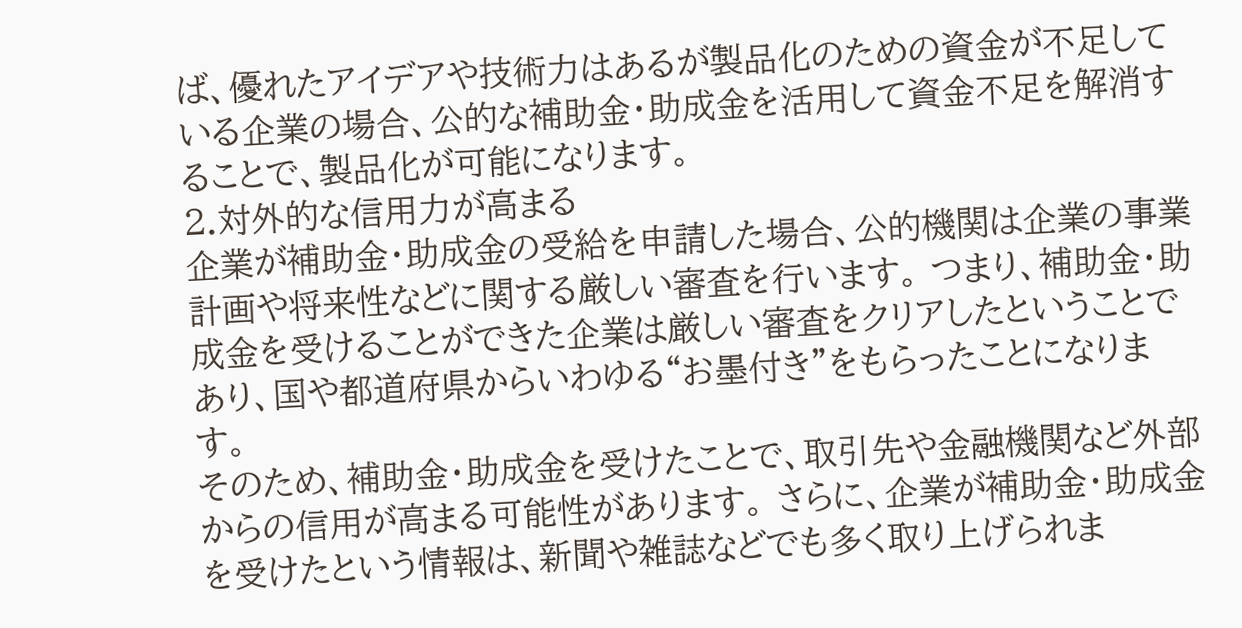ば、優れたアイデアや技術力はあるが製品化のための資金が不足している企業の場合、公的な補助金・助成金を活用して資金不足を解消することで、製品化が可能になります。
2.対外的な信用力が高まる
企業が補助金・助成金の受給を申請した場合、公的機関は企業の事業計画や将来性などに関する厳しい審査を行います。 つまり、補助金・助成金を受けることができた企業は厳しい審査をクリアしたということであり、国や都道府県からいわゆる“お墨付き”をもらったことになります。
そのため、補助金・助成金を受けたことで、取引先や金融機関など外部からの信用が高まる可能性があります。 さらに、企業が補助金・助成金を受けたという情報は、新聞や雑誌などでも多く取り上げられま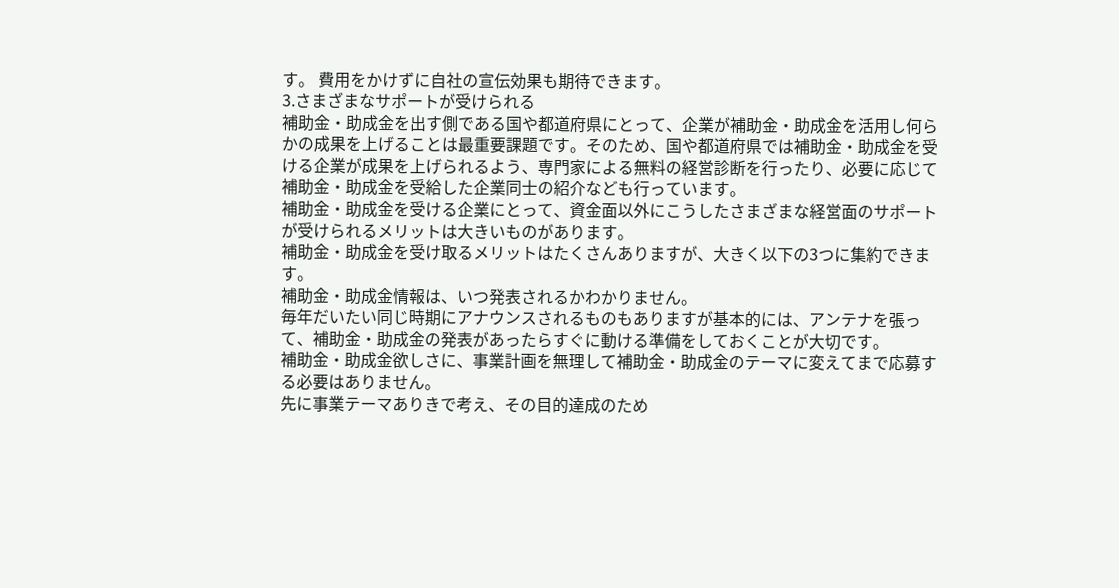す。 費用をかけずに自社の宣伝効果も期待できます。
3.さまざまなサポートが受けられる
補助金・助成金を出す側である国や都道府県にとって、企業が補助金・助成金を活用し何らかの成果を上げることは最重要課題です。そのため、国や都道府県では補助金・助成金を受ける企業が成果を上げられるよう、専門家による無料の経営診断を行ったり、必要に応じて補助金・助成金を受給した企業同士の紹介なども行っています。
補助金・助成金を受ける企業にとって、資金面以外にこうしたさまざまな経営面のサポートが受けられるメリットは大きいものがあります。
補助金・助成金を受け取るメリットはたくさんありますが、大きく以下の3つに集約できます。
補助金・助成金情報は、いつ発表されるかわかりません。
毎年だいたい同じ時期にアナウンスされるものもありますが基本的には、アンテナを張って、補助金・助成金の発表があったらすぐに動ける準備をしておくことが大切です。
補助金・助成金欲しさに、事業計画を無理して補助金・助成金のテーマに変えてまで応募する必要はありません。
先に事業テーマありきで考え、その目的達成のため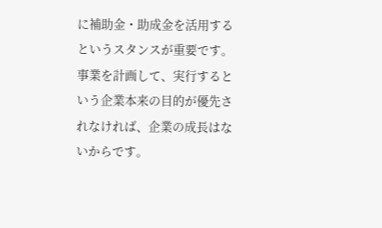に補助金・助成金を活用するというスタンスが重要です。事業を計画して、実行するという企業本来の目的が優先されなければ、企業の成長はないからです。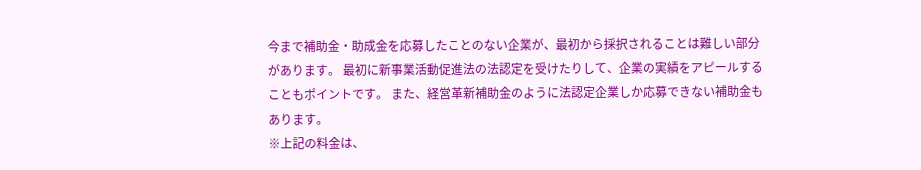今まで補助金・助成金を応募したことのない企業が、最初から採択されることは難しい部分があります。 最初に新事業活動促進法の法認定を受けたりして、企業の実績をアピールすることもポイントです。 また、経営革新補助金のように法認定企業しか応募できない補助金もあります。
※上記の料金は、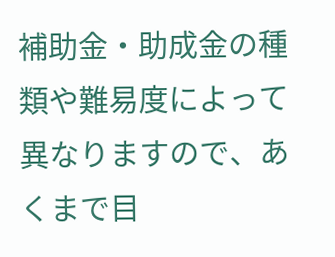補助金・助成金の種類や難易度によって異なりますので、あくまで目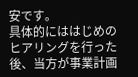安です。
具体的にははじめのヒアリングを行った後、当方が事業計画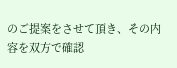のご提案をさせて頂き、その内容を双方で確認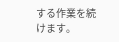する作業を続けます。